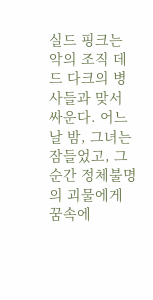실드 핑크는 악의 조직 데드 다크의 병사들과 맞서 싸운다. 어느 날 밤, 그녀는 잠들었고, 그 순간 정체불명의 괴물에게 꿈속에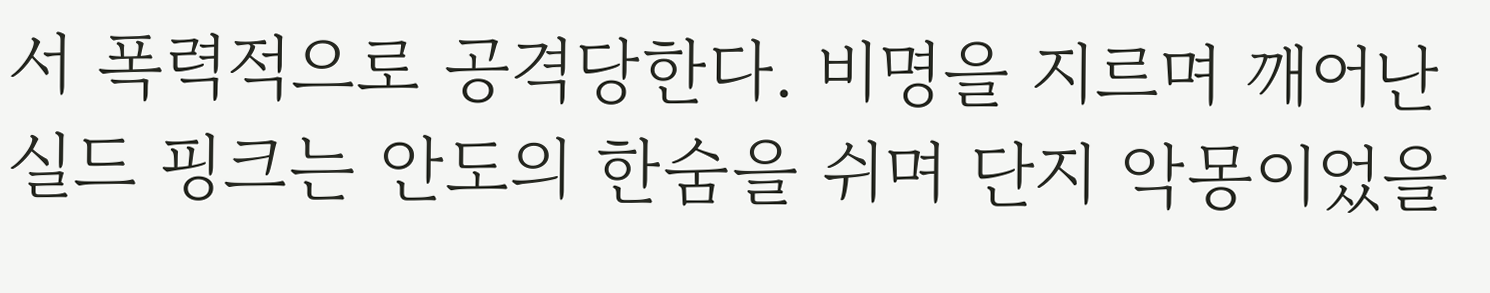서 폭력적으로 공격당한다. 비명을 지르며 깨어난 실드 핑크는 안도의 한숨을 쉬며 단지 악몽이었을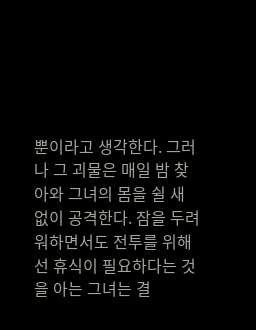뿐이라고 생각한다. 그러나 그 괴물은 매일 밤 찾아와 그녀의 몸을 쉴 새 없이 공격한다. 잠을 두려워하면서도 전투를 위해선 휴식이 필요하다는 것을 아는 그녀는 결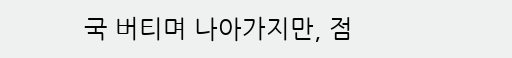국 버티며 나아가지만, 점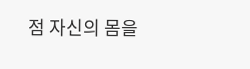점 자신의 몸을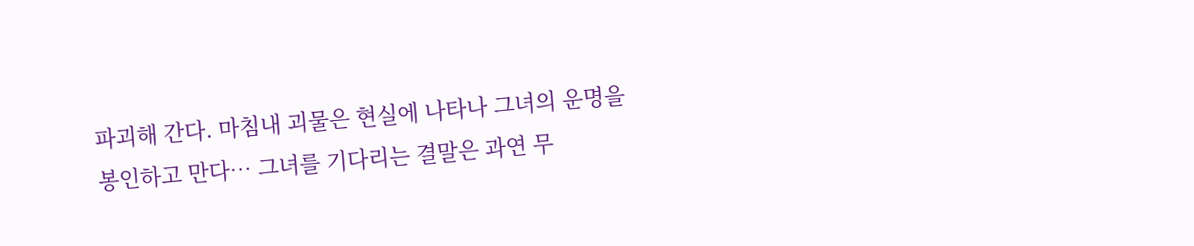파괴해 간다. 마침내 괴물은 현실에 나타나 그녀의 운명을 봉인하고 만다… 그녀를 기다리는 결말은 과연 무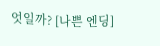엇일까? [나쁜 엔딩]